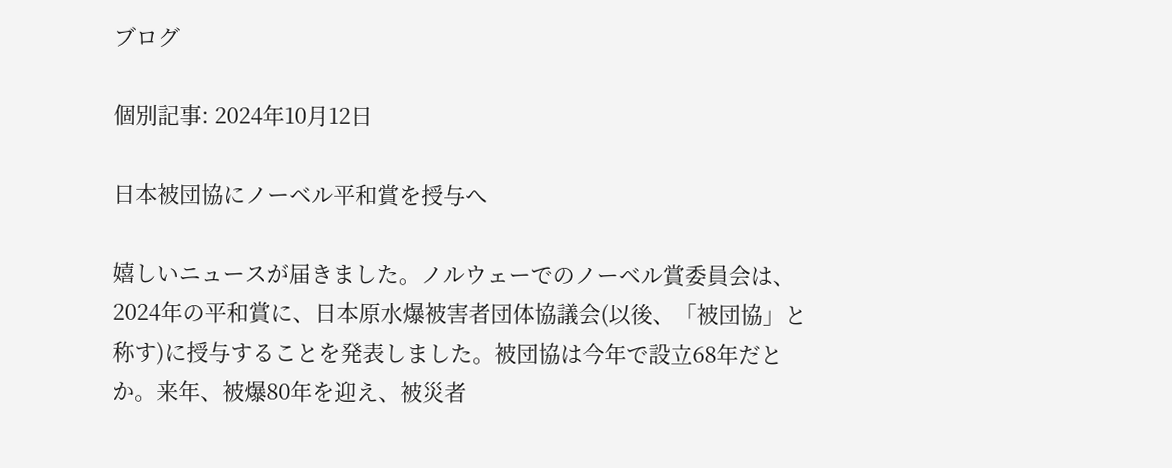ブログ

個別記事: 2024年10月12日

日本被団協にノーベル平和賞を授与へ

嬉しいニュースが届きました。ノルウェーでのノーベル賞委員会は、2024年の平和賞に、日本原水爆被害者団体協議会(以後、「被団協」と称す)に授与することを発表しました。被団協は今年で設立68年だとか。来年、被爆80年を迎え、被災者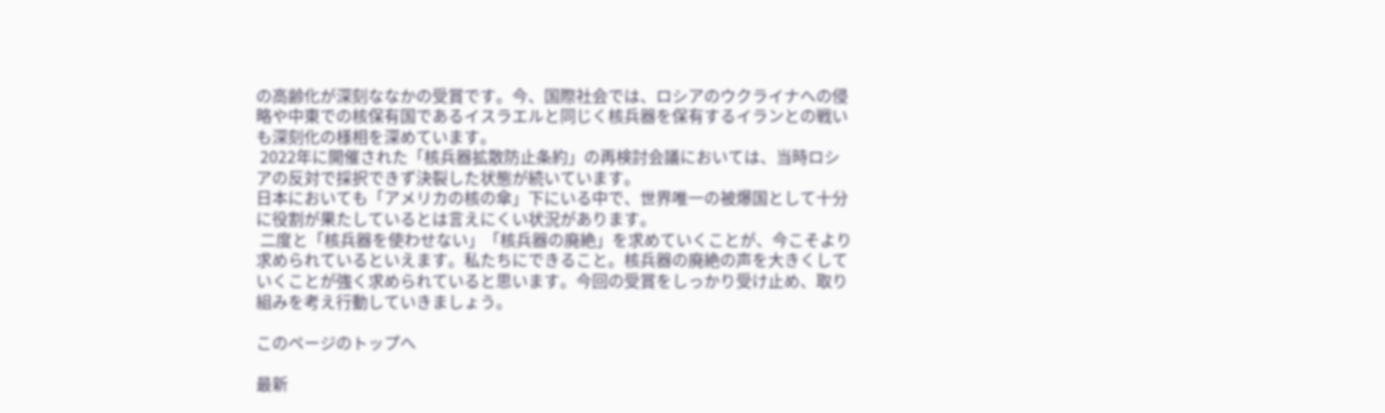の高齢化が深刻ななかの受賞です。今、国際社会では、ロシアのウクライナへの侵略や中東での核保有国であるイスラエルと同じく核兵器を保有するイランとの戦いも深刻化の様相を深めています。
 2022年に開催された「核兵器拡散防止条約」の再検討会議においては、当時ロシアの反対で採択できず決裂した状態が続いています。
日本においても「アメリカの核の傘」下にいる中で、世界唯一の被爆国として十分に役割が果たしているとは言えにくい状況があります。
 二度と「核兵器を使わせない」「核兵器の廃絶」を求めていくことが、今こそより求められているといえます。私たちにできること。核兵器の廃絶の声を大きくしていくことが強く求められていると思います。今回の受賞をしっかり受け止め、取り組みを考え行動していきましょう。

このページのトップへ

最新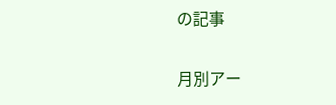の記事

月別アー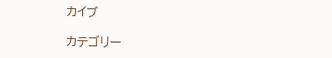カイブ

カテゴリー